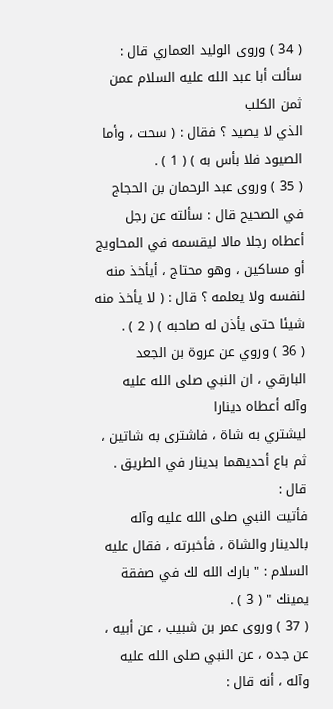( 34 ) وروى الوليد العماري قال : سألت أبا عبد الله عليه السلام عمن ثمن الكلب
الذي لا يصيد ؟ فقال : ( سحت ، وأما الصيود فلا بأس به ) ( 1 ) .
( 35 ) وروى عبد الرحمان بن الحجاج في الصحيح قال : سألته عن رجل
أعطاه رجلا مالا ليقسمه في المحاويج أو مساكين ، وهو محتاج ، أيأخذ منه
لنفسه ولا يعلمه ؟ قال : ( لا يأخذ منه شيئا حتى يأذن له صاحبه ) ( 2 ) .
( 36 ) وروي عن عروة بن الجعد البارقي ، ان النبي صلى الله عليه وآله أعطاه دينارا
ليشتري به شاة ، فاشترى به شاتين ، ثم باع أحديهما بدينار في الطريق . قال :
فأتيت النبي صلى الله عليه وآله بالدينار والشاة ، فأخبرته ، فقال عليه السلام : " بارك الله لك في صفقة
يمينك " ( 3 ) .
( 37 ) وروى عمر بن شبيب ، عن أبيه ، عن جده ، عن النبي صلى الله عليه وآله ، أنه قال :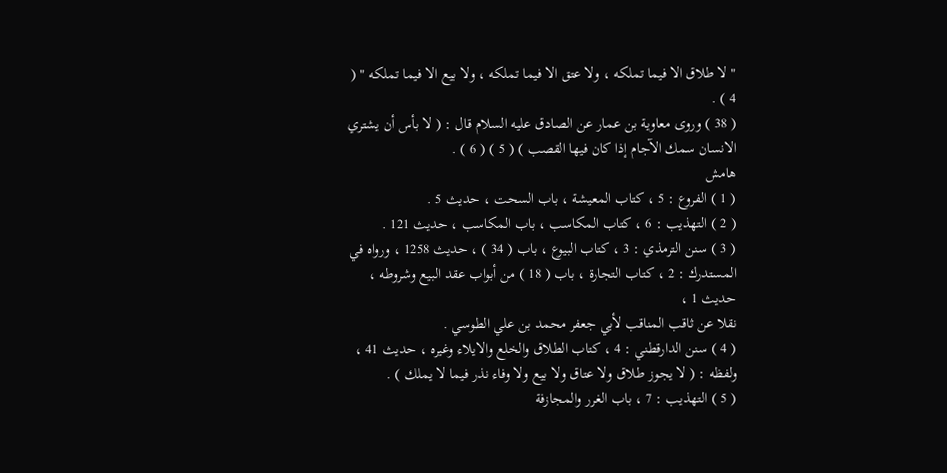" لا طلاق الا فيما تملكه ، ولا عتق الا فيما تملكه ، ولا بيع الا فيما تملكه " ( 4 ) .
( 38 ) وروى معاوية بن عمار عن الصادق عليه السلام قال : ( لا بأس أن يشتري
الانسان سمك الآجام إذا كان فيها القصب ) ( 5 ) ( 6 ) .
هامش
( 1 ) الفروع : 5 ، كتاب المعيشة ، باب السحت ، حديث 5 .
( 2 ) التهذيب : 6 ، كتاب المكاسب ، باب المكاسب ، حديث 121 .
( 3 ) سنن الترمذي : 3 ، كتاب البيوع ، باب ( 34 ) ، حديث 1258 ، ورواه في
المستدرك : 2 ، كتاب التجارة ، باب ( 18 ) من أبواب عقد البيع وشروطه ، حديث 1 ،
نقلا عن ثاقب المناقب لأبي جعفر محمد بن علي الطوسي .
( 4 ) سنن الدارقطني : 4 ، كتاب الطلاق والخلع والايلاء وغيره ، حديث 41 ،
ولفظه : ( لا يجوز طلاق ولا عتاق ولا بيع ولا وفاء نذر فيما لا يملك ) .
( 5 ) التهذيب : 7 ، باب الغرر والمجازفة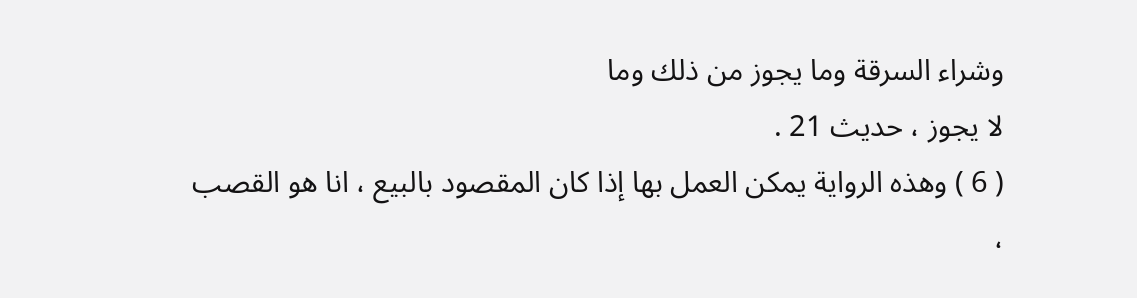وشراء السرقة وما يجوز من ذلك وما
لا يجوز ، حديث 21 .
( 6 ) وهذه الرواية يمكن العمل بها إذا كان المقصود بالبيع ، انا هو القصب ،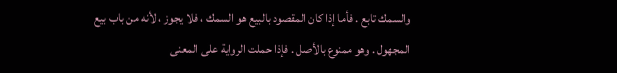والسمك تابع . فأما إذا كان المقصود بالبيع هو السمك ، فلا يجوز ، لأنه من باب بيع
المجهول . وهو ممنوع بالأصل . فإذا حملت الرواية على المعنى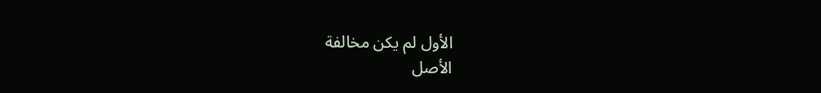الأول لم يكن مخالفة
الأصل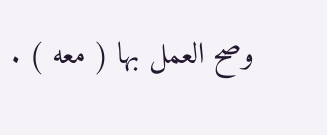وصح العمل بها ( معه ) .